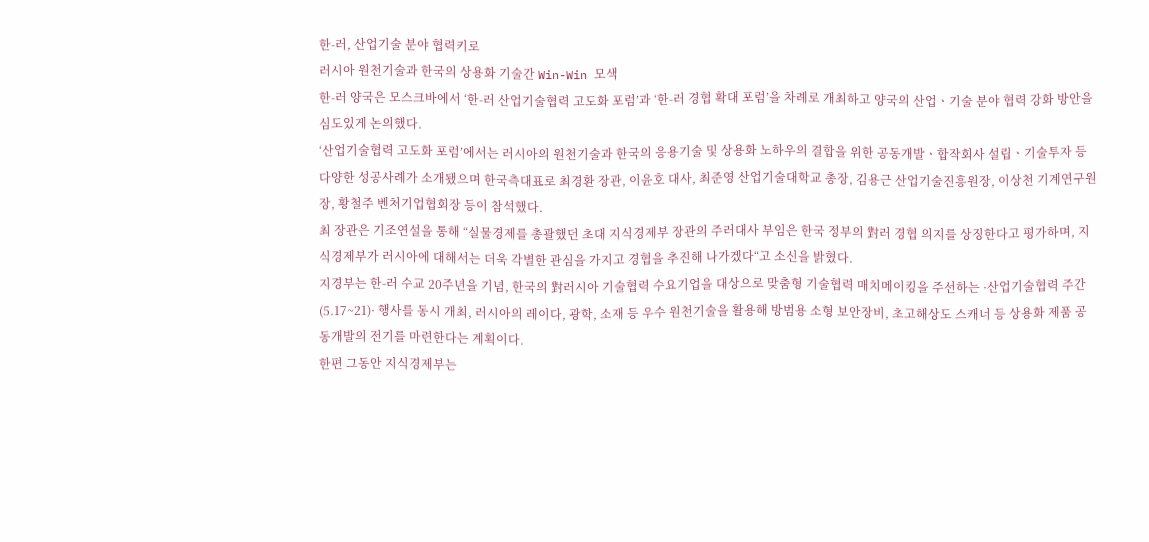한-러, 산업기술 분야 협력키로
러시아 원천기술과 한국의 상용화 기술간 Win-Win 모색
한-러 양국은 모스크바에서 ‘한-러 산업기술협력 고도화 포럼’과 ‘한-러 경협 확대 포럼’을 차례로 개최하고 양국의 산업ㆍ기술 분야 협력 강화 방안을 심도있게 논의했다.
‘산업기술협력 고도화 포럼’에서는 러시아의 원천기술과 한국의 응용기술 및 상용화 노하우의 결합을 위한 공동개발ㆍ합작회사 설립ㆍ기술투자 등 다양한 성공사례가 소개됐으며 한국측대표로 최경환 장관, 이윤호 대사, 최준영 산업기술대학교 총장, 김용근 산업기술진흥원장, 이상천 기계연구원장, 황철주 벤처기업협회장 등이 참석했다.
최 장관은 기조연설을 통해 “실물경제를 총괄했던 초대 지식경제부 장관의 주러대사 부임은 한국 정부의 對러 경협 의지를 상징한다고 평가하며, 지식경제부가 러시아에 대해서는 더욱 각별한 관심을 가지고 경협을 추진해 나가겠다“고 소신을 밝혔다.
지경부는 한-러 수교 20주년을 기념, 한국의 對러시아 기술협력 수요기업을 대상으로 맞춤형 기술협력 매치메이킹을 주선하는 ·산업기술협력 주간(5.17~21)· 행사를 동시 개최, 러시아의 레이다, 광학, 소재 등 우수 원천기술을 활용해 방범용 소형 보안장비, 초고해상도 스캐너 등 상용화 제품 공동개발의 전기를 마련한다는 계획이다.
한편 그동안 지식경제부는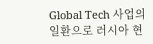Global Tech 사업의 일환으로 러시아 현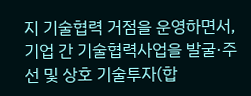지 기술협력 거점을 운영하면서, 기업 간 기술협력사업을 발굴·주선 및 상호 기술투자(합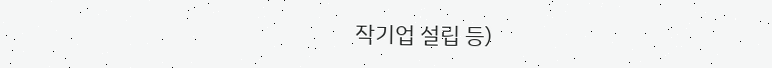작기업 설립 등)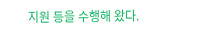지원 등을 수행해 왔다.